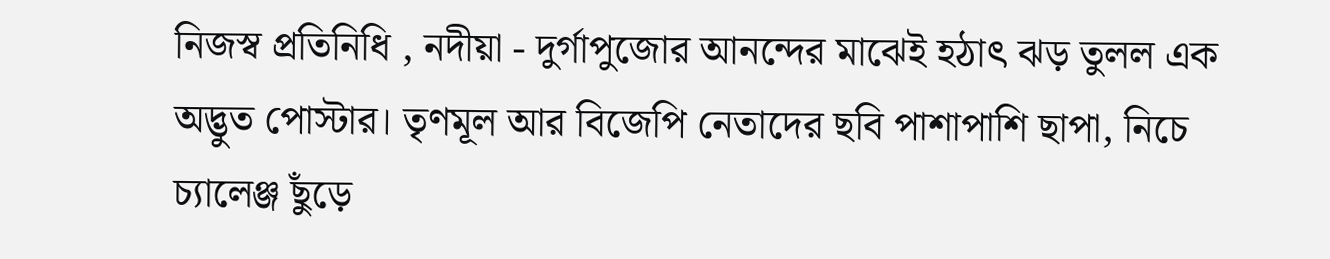নিজস্ব প্রতিনিধি , নদীয়া - দুর্গাপুজোর আনন্দের মাঝেই হঠাৎ ঝড় তুলল এক অদ্ভুত পোস্টার। তৃণমূল আর বিজেপি নেতাদের ছবি পাশাপাশি ছাপা, নিচে চ্যালেঞ্জ ছুঁড়ে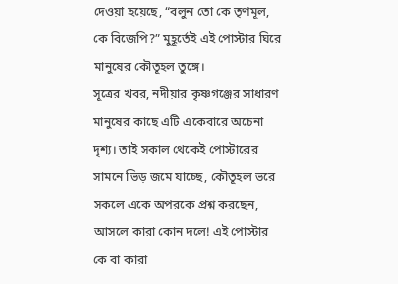দেওয়া হয়েছে, “বলুন তো কে তৃণমূল, কে বিজেপি?” মুহূর্তেই এই পোস্টার ঘিরে মানুষের কৌতূহল তুঙ্গে।
সূত্রের খবর, নদীয়ার কৃষ্ণগঞ্জের সাধারণ মানুষের কাছে এটি একেবারে অচেনা দৃশ্য। তাই সকাল থেকেই পোস্টারের সামনে ভিড় জমে যাচ্ছে, কৌতূহল ভরে সকলে একে অপরকে প্রশ্ন করছেন, আসলে কারা কোন দলে! এই পোস্টার কে বা কারা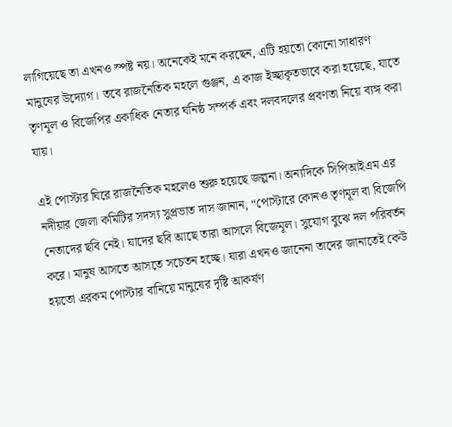লাগিয়েছে তা এখনও স্পষ্ট নয়। অনেকেই মনে করছেন, এটি হয়তো কোনো সাধারণ মানুষের উদ্যোগ। তবে রাজনৈতিক মহলে গুঞ্জন, এ কাজ ইচ্ছাকৃতভাবে করা হয়েছে, যাতে তৃণমূল ও বিজেপির একাধিক নেতার ঘনিষ্ঠ সম্পর্ক এবং দলবদলের প্রবণতা নিয়ে ব্যঙ্গ করা যায়।

এই পোস্টার ঘিরে রাজনৈতিক মহলেও শুরু হয়েছে জল্পনা। অন্যদিকে সিপিআইএম এর নদীয়ার জেলা কমিটির সদস্য সুপ্রভাত দাস জানান, “পোস্টারে কোনও তৃণমূল বা বিজেপি নেতাদের ছবি নেই। যাদের ছবি আছে তারা আসলে বিজেমূল। সুযোগ বুঝে দল পরিবর্তন করে। মানুষ আসতে আসতে সচেতন হচ্ছে। যারা এখনও জানেনা তাদের জানাতেই কেউ হয়তো এরকম পোস্টার বানিয়ে মানুষের দৃষ্টি আকর্ষণ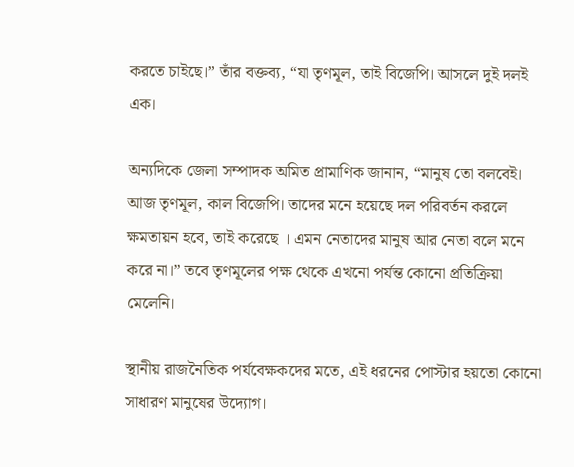করতে চাইছে।” তাঁর বক্তব্য, “যা তৃণমূল, তাই বিজেপি। আসলে দুই দলই এক।

অন্যদিকে জেলা সম্পাদক অমিত প্রামাণিক জানান, “মানুষ তো বলবেই। আজ তৃণমূল, কাল বিজেপি। তাদের মনে হয়েছে দল পরিবর্তন করলে ক্ষমতায়ন হবে, তাই করেছে । এমন নেতাদের মানুষ আর নেতা বলে মনে করে না।” তবে তৃণমূলের পক্ষ থেকে এখনো পর্যন্ত কোনো প্রতিক্রিয়া মেলেনি।

স্থানীয় রাজনৈতিক পর্যবেক্ষকদের মতে, এই ধরনের পোস্টার হয়তো কোনো সাধারণ মানুষের উদ্যোগ।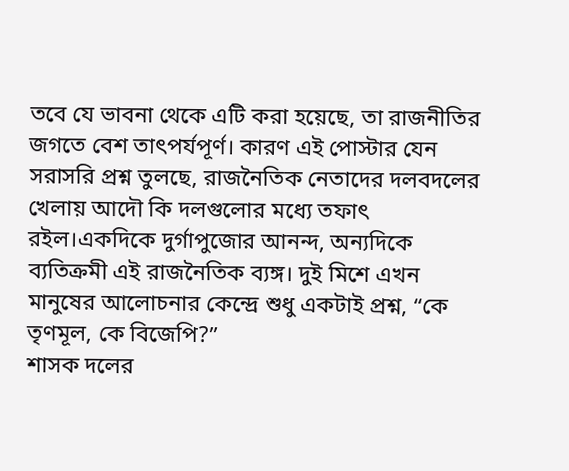তবে যে ভাবনা থেকে এটি করা হয়েছে, তা রাজনীতির জগতে বেশ তাৎপর্যপূর্ণ। কারণ এই পোস্টার যেন সরাসরি প্রশ্ন তুলছে, রাজনৈতিক নেতাদের দলবদলের খেলায় আদৌ কি দলগুলোর মধ্যে তফাৎ রইল।একদিকে দুর্গাপুজোর আনন্দ, অন্যদিকে ব্যতিক্রমী এই রাজনৈতিক ব্যঙ্গ। দুই মিশে এখন মানুষের আলোচনার কেন্দ্রে শুধু একটাই প্রশ্ন, “কে তৃণমূল, কে বিজেপি?”
শাসক দলের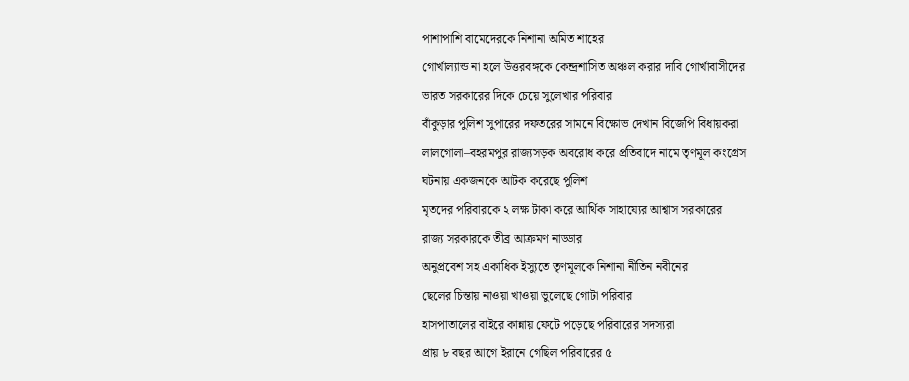পাশাপাশি বামেদেরকে নিশানা অমিত শাহের
গোর্খাল্যান্ড না হলে উত্তরবঙ্গকে কেন্দ্রশাসিত অঞ্চল করার দাবি গোর্খাবাসীদের
ভারত সরকারের দিকে চেয়ে সুলেখার পরিবার
বাঁকুড়ার পুলিশ সুপারের দফতরের সামনে বিক্ষোভ দেখান বিজেপি বিধায়করা
লালগোলা–বহরমপুর রাজ্যসড়ক অবরোধ করে প্রতিবাদে নামে তৃণমূল কংগ্রেস
ঘটনায় একজনকে আটক করেছে পুলিশ
মৃতদের পরিবারকে ২ লক্ষ টাকা করে আর্থিক সাহায্যের আশ্বাস সরকারের
রাজ্য সরকারকে তীব্র আক্রমণ নাড্ডার
অনুপ্রবেশ সহ একাধিক ইস্যুতে তৃণমূলকে নিশানা নীতিন নবীনের
ছেলের চিন্তায় নাওয়া খাওয়া ভুলেছে গোটা পরিবার
হাসপাতালের বাইরে কান্নায় ফেটে পড়েছে পরিবারের সদস্যরা
প্রায় ৮ বছর আগে ইরানে গেছিল পরিবারের ৫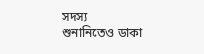সদস্য
শুনানিতেও ডাকা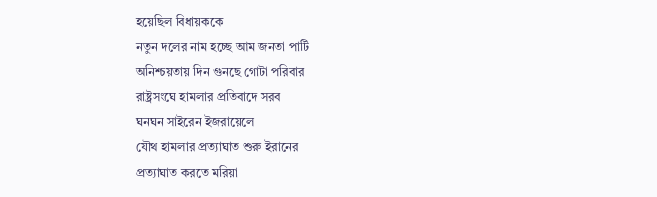হয়েছিল বিধায়ককে
নতুন দলের নাম হচ্ছে আম জনতা পার্টি
অনিশ্চয়তায় দিন গুনছে গোটা পরিবার
রাষ্ট্রসংঘে হামলার প্রতিবাদে সরব
ঘনঘন সাইরেন ইজরায়েলে
যৌথ হামলার প্রত্যাঘাত শুরু ইরানের
প্রত্যাঘাত করতে মরিয়া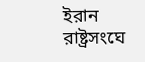ইরান
রাষ্ট্রসংঘে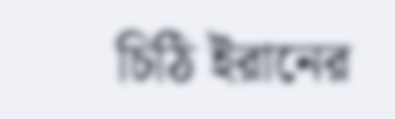চিঠি ইরানের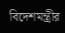বিদেশমন্ত্রীর